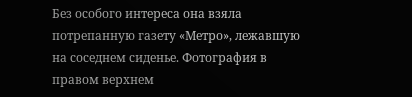Без особого интереса она взяла потрепанную газету «Метро», лежавшую на соседнем сиденье. Фотография в правом верхнем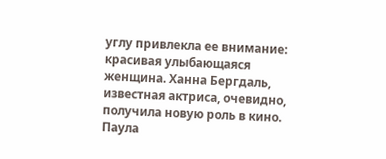углу привлекла ее внимание: красивая улыбающаяся женщина. Ханна Бергдаль, известная актриса, очевидно, получила новую роль в кино. Паула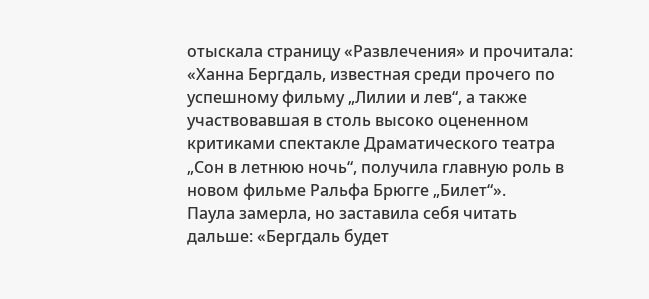отыскала страницу «Развлечения» и прочитала: «Ханна Бергдаль, известная среди прочего по успешному фильму „Лилии и лев“, а также участвовавшая в столь высоко оцененном критиками спектакле Драматического театра „Сон в летнюю ночь“, получила главную роль в новом фильме Ральфа Брюгге „Билет“».
Паула замерла, но заставила себя читать дальше: «Бергдаль будет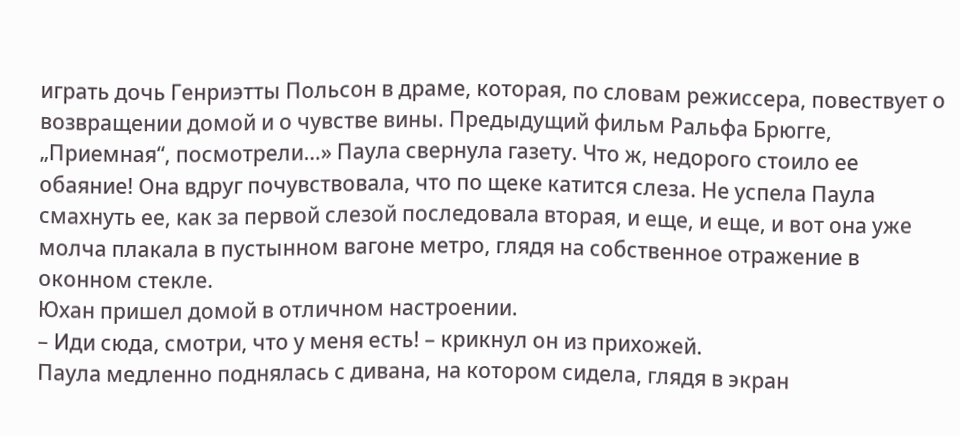играть дочь Генриэтты Польсон в драме, которая, по словам режиссера, повествует о возвращении домой и о чувстве вины. Предыдущий фильм Ральфа Брюгге, „Приемная“, посмотрели…» Паула свернула газету. Что ж, недорого стоило ее обаяние! Она вдруг почувствовала, что по щеке катится слеза. Не успела Паула смахнуть ее, как за первой слезой последовала вторая, и еще, и еще, и вот она уже молча плакала в пустынном вагоне метро, глядя на собственное отражение в оконном стекле.
Юхан пришел домой в отличном настроении.
– Иди сюда, смотри, что у меня есть! – крикнул он из прихожей.
Паула медленно поднялась с дивана, на котором сидела, глядя в экран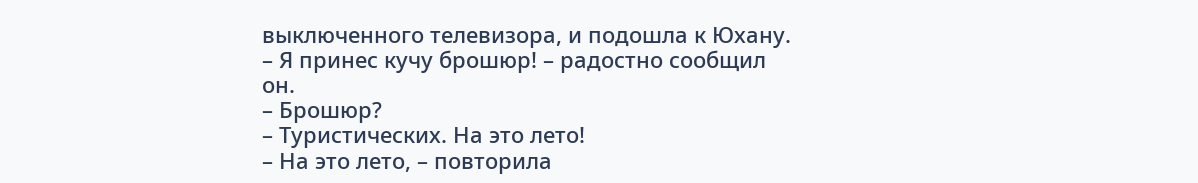выключенного телевизора, и подошла к Юхану.
– Я принес кучу брошюр! – радостно сообщил он.
– Брошюр?
– Туристических. На это лето!
– На это лето, – повторила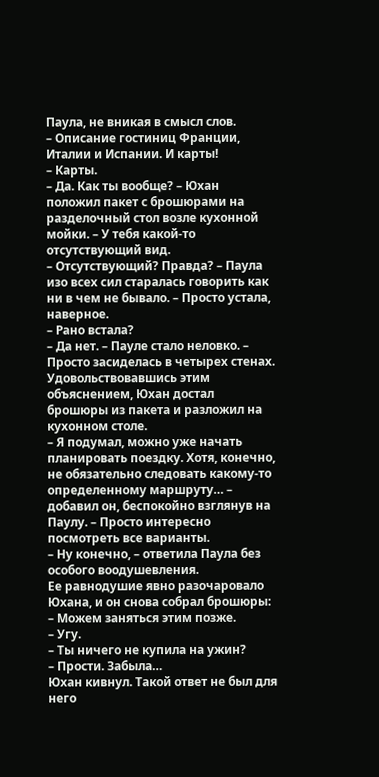Паула, не вникая в смысл слов.
– Описание гостиниц Франции, Италии и Испании. И карты!
– Карты.
– Да. Как ты вообще? – Юхан положил пакет с брошюрами на разделочный стол возле кухонной мойки. – У тебя какой-то отсутствующий вид.
– Отсутствующий? Правда? – Паула изо всех сил старалась говорить как ни в чем не бывало. – Просто устала, наверное.
– Рано встала?
– Да нет. – Пауле стало неловко. – Просто засиделась в четырех стенах.
Удовольствовавшись этим объяснением, Юхан достал брошюры из пакета и разложил на кухонном столе.
– Я подумал, можно уже начать планировать поездку. Хотя, конечно, не обязательно следовать какому-то определенному маршруту… – добавил он, беспокойно взглянув на Паулу. – Просто интересно посмотреть все варианты.
– Ну конечно, – ответила Паула без особого воодушевления.
Ее равнодушие явно разочаровало Юхана, и он снова собрал брошюры:
– Можем заняться этим позже.
– Угу.
– Ты ничего не купила на ужин?
– Прости. Забыла…
Юхан кивнул. Такой ответ не был для него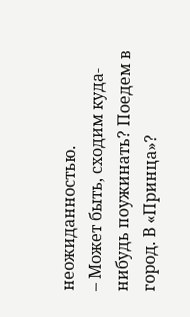неожиданностью.
– Может быть, сходим куда-нибудь поужинать? Поедем в город. В «Принца»?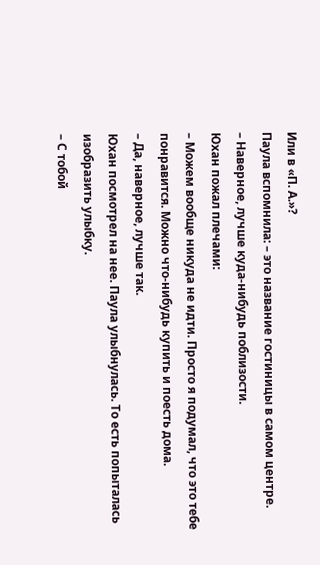Или в «П. А.»?
Паула вспомнила: – это название гостиницы в самом центре.
– Наверное, лучше куда-нибудь поблизости.
Юхан пожал плечами:
– Можем вообще никуда не идти. Просто я подумал, что это тебе понравится. Можно что-нибудь купить и поесть дома.
– Да, наверное, лучше так.
Юхан посмотрел на нее. Паула улыбнулась. То есть попыталась изобразить улыбку.
– С тобой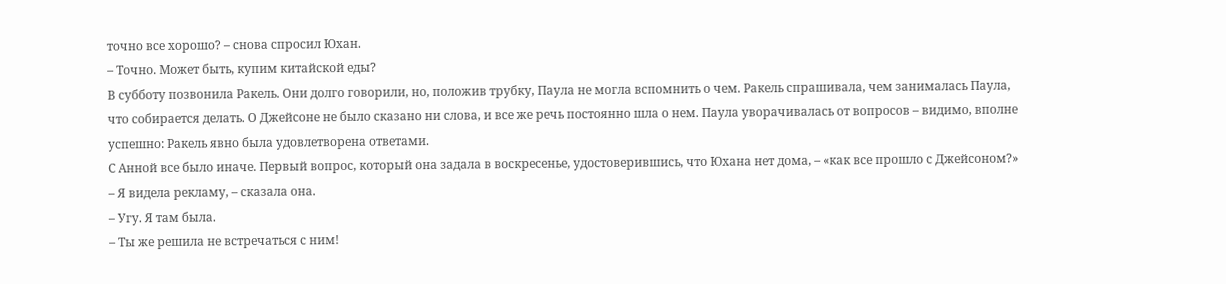точно все хорошо? – снова спросил Юхан.
– Точно. Может быть, купим китайской еды?
В субботу позвонила Ракель. Они долго говорили, но, положив трубку, Паула не могла вспомнить о чем. Ракель спрашивала, чем занималась Паула, что собирается делать. О Джейсоне не было сказано ни слова, и все же речь постоянно шла о нем. Паула уворачивалась от вопросов – видимо, вполне успешно: Ракель явно была удовлетворена ответами.
С Анной все было иначе. Первый вопрос, который она задала в воскресенье, удостоверившись, что Юхана нет дома, – «как все прошло с Джейсоном?»
– Я видела рекламу, – сказала она.
– Угу. Я там была.
– Ты же решила не встречаться с ним!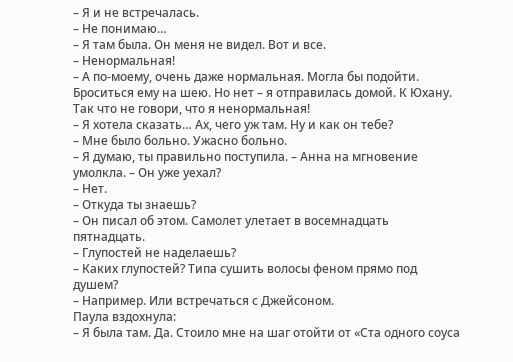– Я и не встречалась.
– Не понимаю…
– Я там была. Он меня не видел. Вот и все.
– Ненормальная!
– А по-моему, очень даже нормальная. Могла бы подойти. Броситься ему на шею. Но нет – я отправилась домой. К Юхану. Так что не говори, что я ненормальная!
– Я хотела сказать… Ах, чего уж там. Ну и как он тебе?
– Мне было больно. Ужасно больно.
– Я думаю, ты правильно поступила. – Анна на мгновение умолкла. – Он уже уехал?
– Нет.
– Откуда ты знаешь?
– Он писал об этом. Самолет улетает в восемнадцать пятнадцать.
– Глупостей не наделаешь?
– Каких глупостей? Типа сушить волосы феном прямо под душем?
– Например. Или встречаться с Джейсоном.
Паула вздохнула:
– Я была там. Да. Стоило мне на шаг отойти от «Ста одного соуса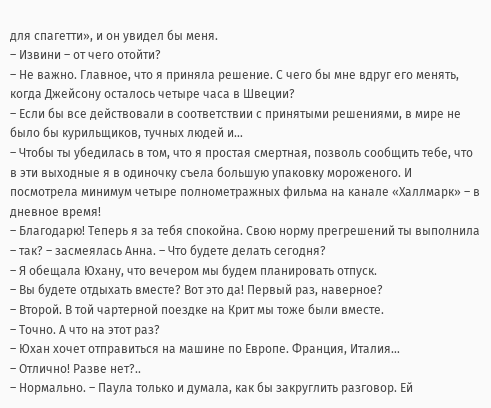для спагетти», и он увидел бы меня.
– Извини – от чего отойти?
– Не важно. Главное, что я приняла решение. С чего бы мне вдруг его менять, когда Джейсону осталось четыре часа в Швеции?
– Если бы все действовали в соответствии с принятыми решениями, в мире не было бы курильщиков, тучных людей и…
– Чтобы ты убедилась в том, что я простая смертная, позволь сообщить тебе, что в эти выходные я в одиночку съела большую упаковку мороженого. И посмотрела минимум четыре полнометражных фильма на канале «Халлмарк» – в дневное время!
– Благодарю! Теперь я за тебя спокойна. Свою норму прегрешений ты выполнила – так? – засмеялась Анна. – Что будете делать сегодня?
– Я обещала Юхану, что вечером мы будем планировать отпуск.
– Вы будете отдыхать вместе? Вот это да! Первый раз, наверное?
– Второй. В той чартерной поездке на Крит мы тоже были вместе.
– Точно. А что на этот раз?
– Юхан хочет отправиться на машине по Европе. Франция, Италия…
– Отлично! Разве нет?..
– Нормально. – Паула только и думала, как бы закруглить разговор. Ей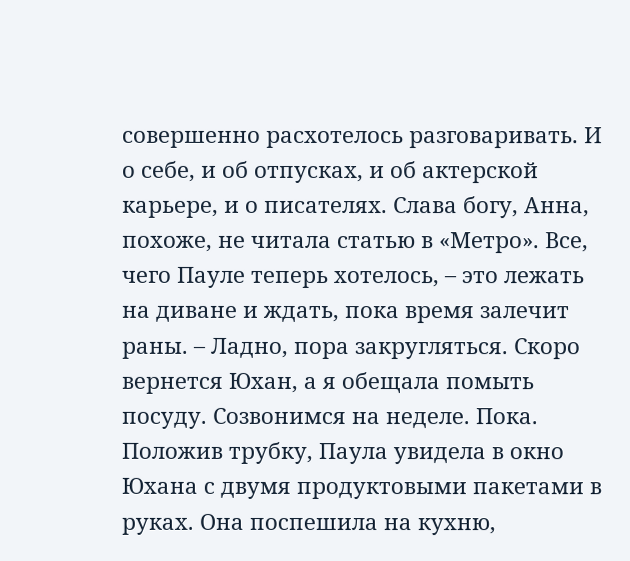совершенно расхотелось разговаривать. И о себе, и об отпусках, и об актерской карьере, и о писателях. Слава богу, Анна, похоже, не читала статью в «Метро». Все, чего Пауле теперь хотелось, – это лежать на диване и ждать, пока время залечит раны. – Ладно, пора закругляться. Скоро вернется Юхан, а я обещала помыть посуду. Созвонимся на неделе. Пока.
Положив трубку, Паула увидела в окно Юхана с двумя продуктовыми пакетами в руках. Она поспешила на кухню,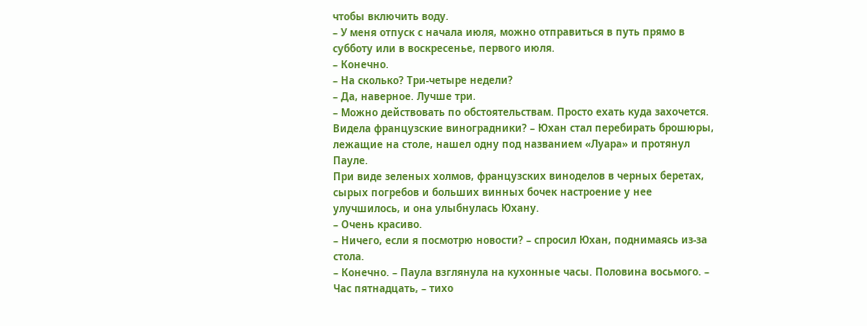чтобы включить воду.
– У меня отпуск с начала июля, можно отправиться в путь прямо в субботу или в воскресенье, первого июля.
– Конечно.
– На сколько? Три-четыре недели?
– Да, наверное. Лучше три.
– Можно действовать по обстоятельствам. Просто ехать куда захочется. Видела французские виноградники? – Юхан стал перебирать брошюры, лежащие на столе, нашел одну под названием «Луара» и протянул Пауле.
При виде зеленых холмов, французских виноделов в черных беретах, сырых погребов и больших винных бочек настроение у нее улучшилось, и она улыбнулась Юхану.
– Очень красиво.
– Ничего, если я посмотрю новости? – спросил Юхан, поднимаясь из-за стола.
– Конечно. – Паула взглянула на кухонные часы. Половина восьмого. – Час пятнадцать, – тихо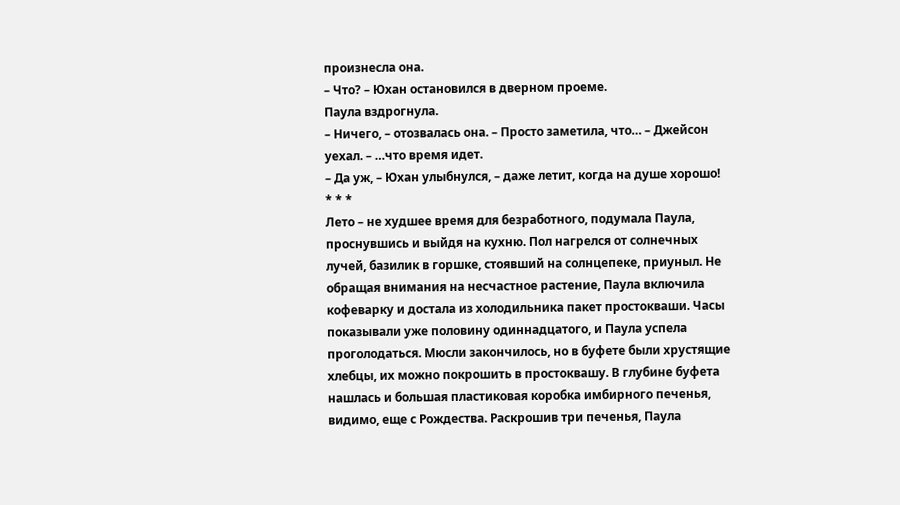произнесла она.
– Что? – Юхан остановился в дверном проеме.
Паула вздрогнула.
– Ничего, – отозвалась она. – Просто заметила, что… – Джейсон уехал. – …что время идет.
– Да уж, – Юхан улыбнулся, – даже летит, когда на душе хорошо!
* * *
Лето – не худшее время для безработного, подумала Паула, проснувшись и выйдя на кухню. Пол нагрелся от солнечных лучей, базилик в горшке, стоявший на солнцепеке, приуныл. Не обращая внимания на несчастное растение, Паула включила кофеварку и достала из холодильника пакет простокваши. Часы показывали уже половину одиннадцатого, и Паула успела проголодаться. Мюсли закончилось, но в буфете были хрустящие хлебцы, их можно покрошить в простоквашу. В глубине буфета нашлась и большая пластиковая коробка имбирного печенья, видимо, еще с Рождества. Раскрошив три печенья, Паула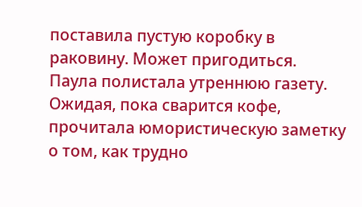поставила пустую коробку в раковину. Может пригодиться.
Паула полистала утреннюю газету. Ожидая, пока сварится кофе, прочитала юмористическую заметку о том, как трудно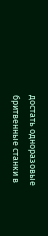достать одноразовые бритвенные станки в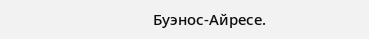Буэнос-Айресе.